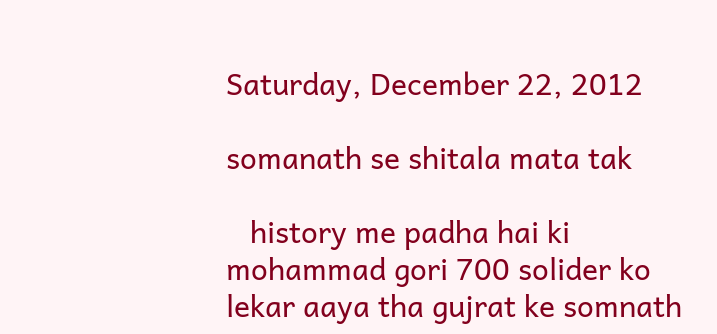Saturday, December 22, 2012

somanath se shitala mata tak

   history me padha hai ki mohammad gori 700 solider ko lekar aaya tha gujrat ke somnath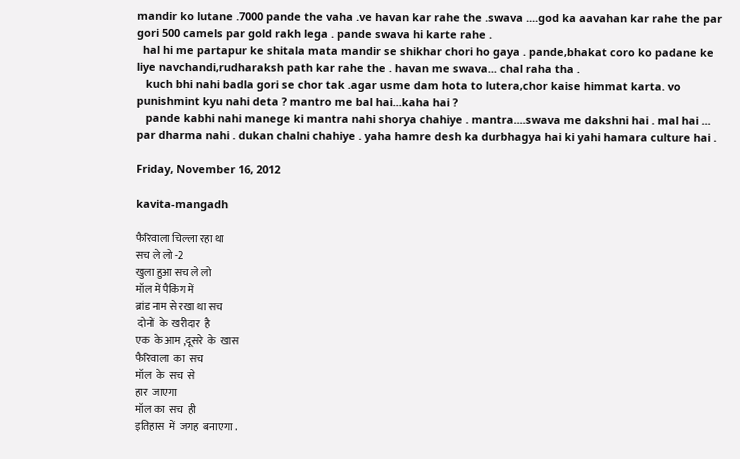mandir ko lutane .7000 pande the vaha .ve havan kar rahe the .swava ....god ka aavahan kar rahe the par gori 500 camels par gold rakh lega . pande swava hi karte rahe .
  hal hi me partapur ke shitala mata mandir se shikhar chori ho gaya . pande,bhakat coro ko padane ke liye navchandi,rudharaksh path kar rahe the . havan me swava... chal raha tha .
   kuch bhi nahi badla gori se chor tak .agar usme dam hota to lutera,chor kaise himmat karta. vo punishmint kyu nahi deta ? mantro me bal hai...kaha hai ?
   pande kabhi nahi manege ki mantra nahi shorya chahiye . mantra....swava me dakshni hai . mal hai ... par dharma nahi . dukan chalni chahiye . yaha hamre desh ka durbhagya hai ki yahi hamara culture hai .

Friday, November 16, 2012

kavita-mangadh

फैरिवाला चिल्ला रहा था
सच ले लो -2
खुला हुआ सच ले लो
मॉल में पैकिंग में
ब्रांड नाम से रखा था सच
 दोनों  के  खरीदार  है
एक  के आम ,दूसरे  के  खास
फैरिवाला  का  सच
मॉल  के  सच  से
हार  जाएगा
मॉल का  सच  ही
इतिहास  में  जगह  बनाएगा .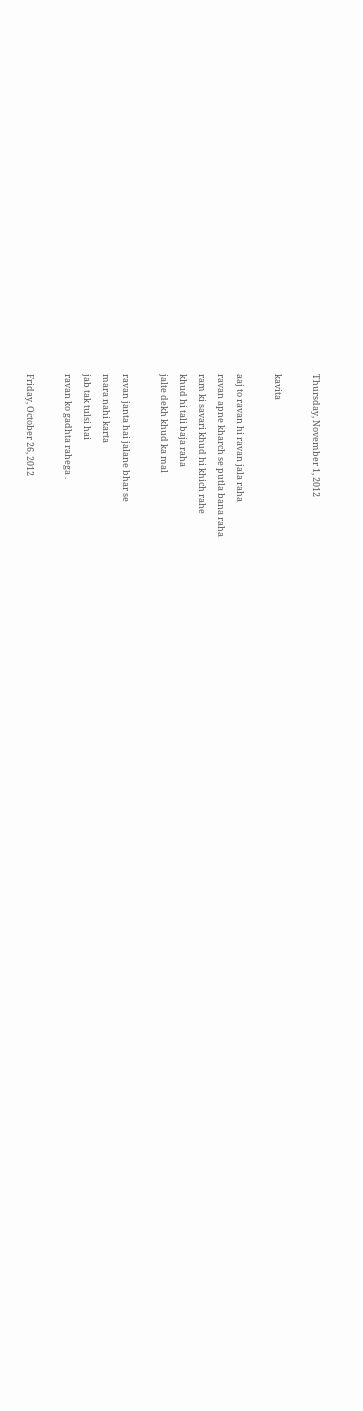Thursday, November 1, 2012

kavita

aaj to ravan hi ravan jala raha
ravan apne kharch se putla bana raha
ram ki savari khud hi khich rahe
khud hi tali baja raha
jalte dekh khud ka mal

ravan janta hai jalane bhar se
mara nahi karta
jab tak tulsi hai
ravan ko gadhta rahega .

Friday, October 26, 2012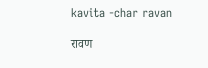kavita -char ravan

रावण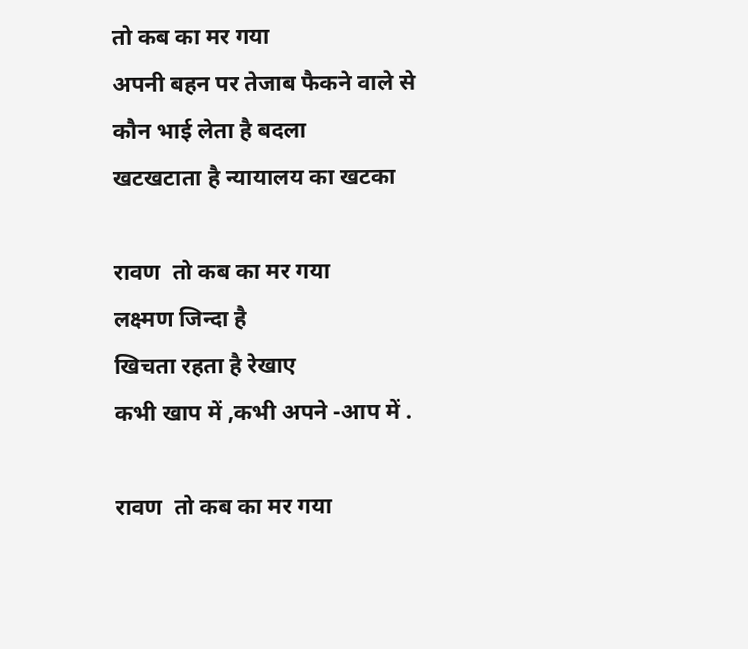तो कब का मर गया
अपनी बहन पर तेजाब फैकने वाले से
कौन भाई लेता है बदला
खटखटाता है न्यायालय का खटका

रावण  तो कब का मर गया
लक्ष्मण जिन्दा है
खिचता रहता है रेखाए
कभी खाप में ,कभी अपने -आप में .

रावण  तो कब का मर गया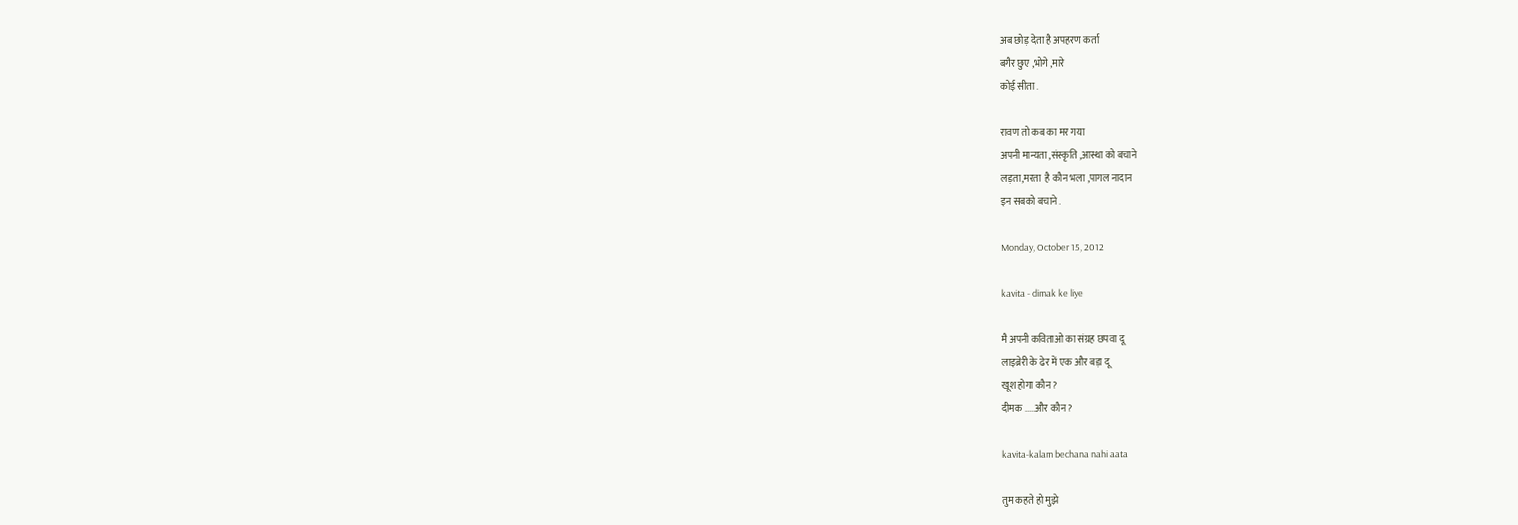अब छोड़ देता है अपहरण कर्ता
बगैर छुए ,भोगे ,मारे
कोई सीता .

रावण तो कब का मर गया
अपनी मान्यता ,संस्कृति ,आस्था को बचाने
लड़ता,मरता  है कौन भला ,पागल नादान
इन सबको बचाने .

Monday, October 15, 2012

kavita - dimak ke liye

मै अपनी कविताओ का संग्रह छपवा दू
लाइब्रेरी के ढेर में एक और बड़ा दू
खूश होगा कौन ?
दीमक .....और कौन ?

kavita-kalam bechana nahi aata

तुम कहते हो मुझे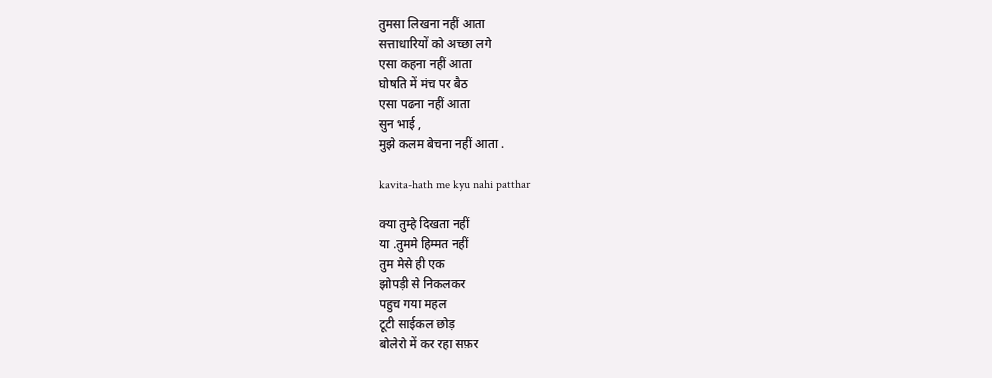तुमसा लिखना नहीं आता
सत्ताधारियों को अच्छा लगे
एसा कहना नहीं आता
घोषति में मंच पर बैठ
एसा पढना नहीं आता
सुन भाई ,
मुझे कलम बेचना नहीं आता .

kavita-hath me kyu nahi patthar

क्या तुम्हे दिखता नहीं
या .तुममे हिम्मत नहीं
तुम मेसे ही एक
झोपड़ी से निकलकर
पहुच गया महल
टूटी साईकल छोड़
बोलेरो में कर रहा सफ़र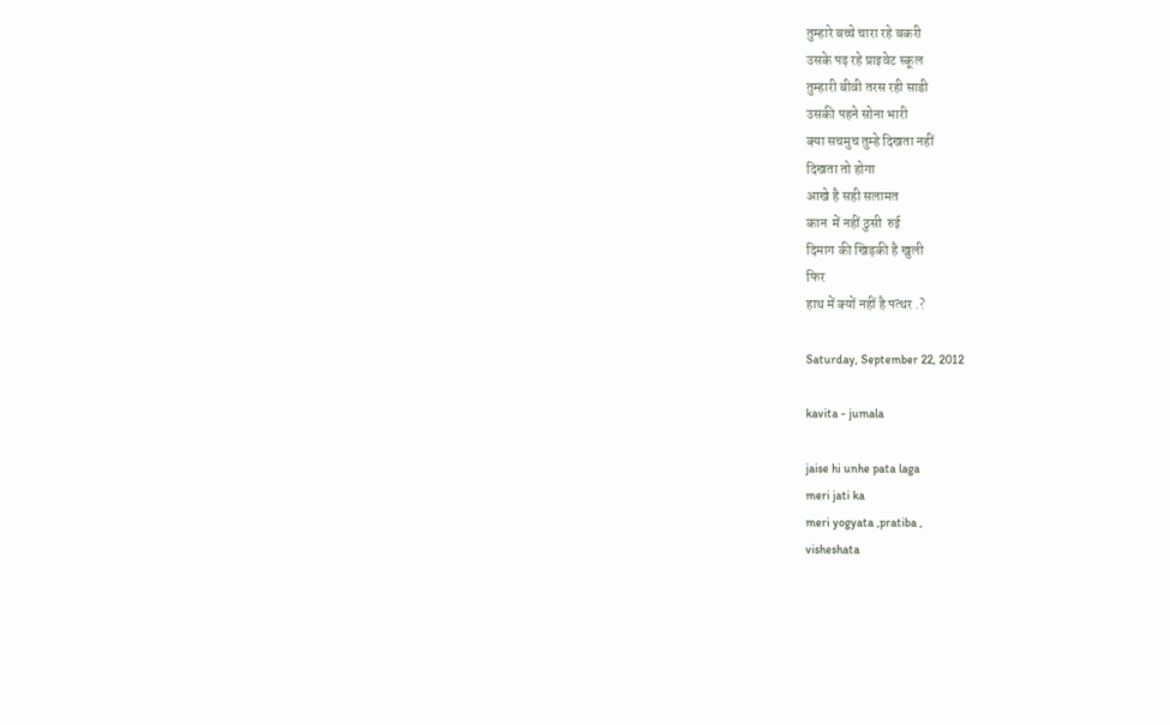तुम्हारे बच्चे चारा रहे बकरी
उसके पढ़ रहे प्राइवेट स्कूल
तुम्हारी बीवी तरस रही साडी
उसकी पहने सोना भारी
क्या सचमुच तुम्हे दिखता नहीं
दिखता तो होगा
आखे है सही सलामत
कान  में नहीं ठुसी  रुई
दिमाग की खिड़की है खुली
फिर
हाथ में क्यों नहीं है पत्थर .?

Saturday, September 22, 2012

kavita - jumala

jaise hi unhe pata laga
meri jati ka
meri yogyata ,pratiba ,
visheshata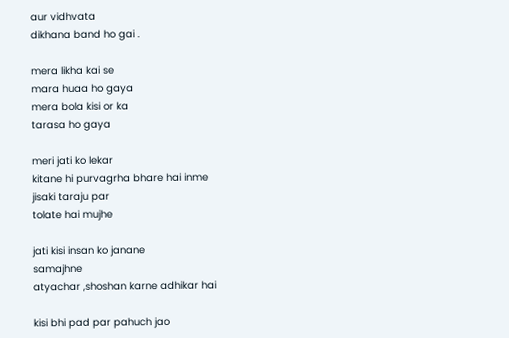aur vidhvata
dikhana band ho gai .

mera likha kai se
mara huaa ho gaya
mera bola kisi or ka
tarasa ho gaya

meri jati ko lekar
kitane hi purvagrha bhare hai inme
jisaki taraju par
tolate hai mujhe

jati kisi insan ko janane
samajhne
atyachar ,shoshan karne adhikar hai

kisi bhi pad par pahuch jao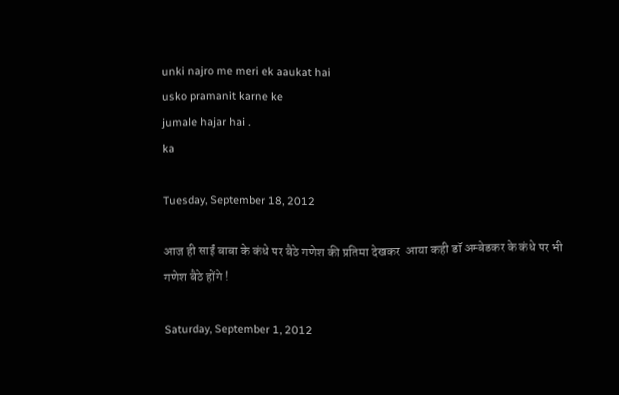unki najro me meri ek aaukat hai
usko pramanit karne ke
jumale hajar hai .
ka

Tuesday, September 18, 2012

आज ही साईं बाबा के कंधे पर बैठे गणेश की प्रतिमा देखकर  आया कही डॉ अम्बेडकर के कंधे पर भी गणेश बैठे होंगे !

Saturday, September 1, 2012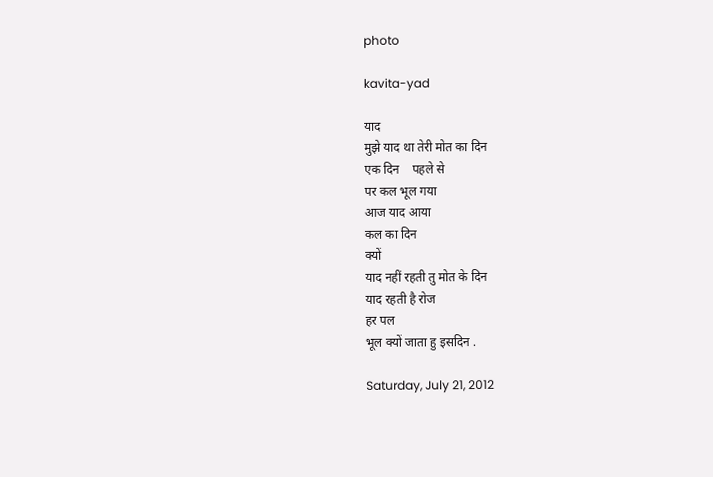photo

kavita-yad

याद
मुझे याद था तेरी मोत का दिन
एक दिन    पहले से
पर कल भूल गया
आज याद आया
कल का दिन
क्यों
याद नहीं रहती तु मोत के दिन
याद रहती है रोज
हर पल
भूल क्यों जाता हु इसदिन .

Saturday, July 21, 2012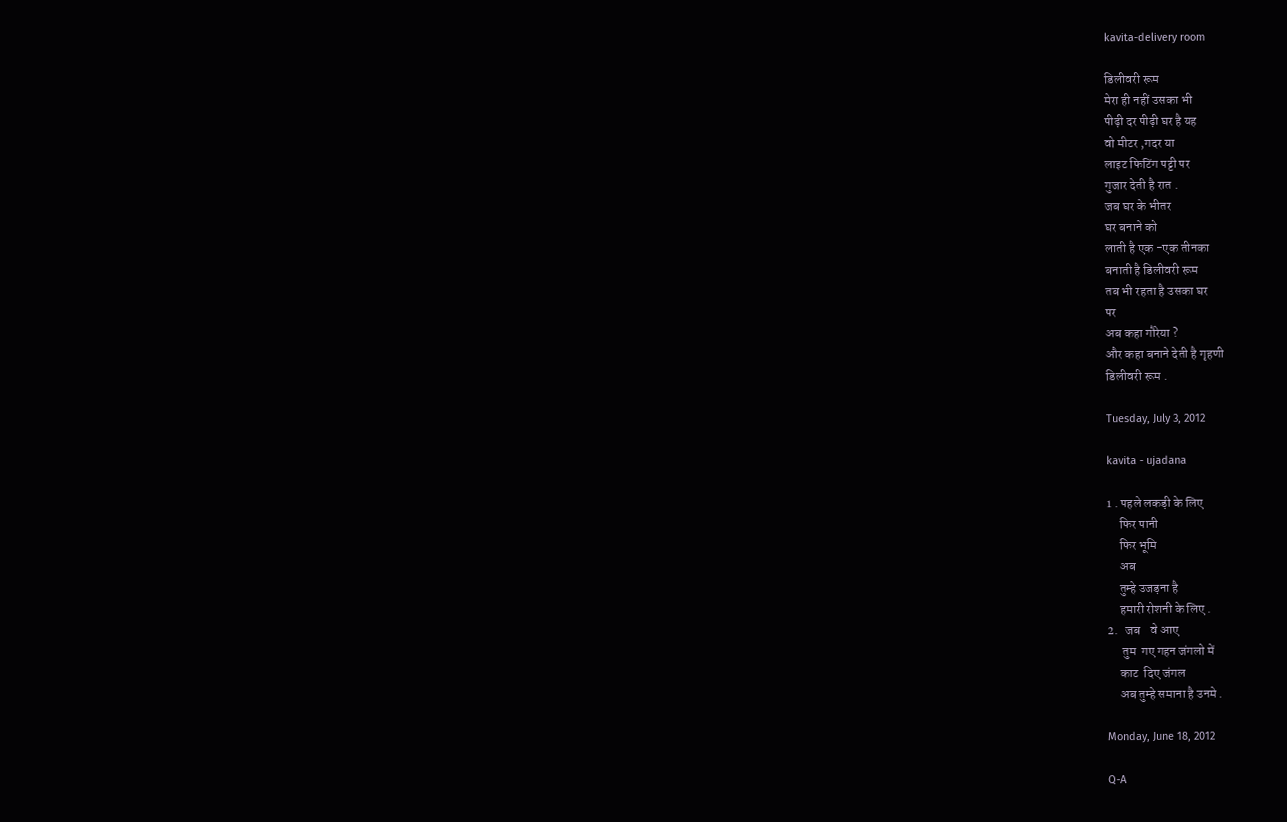kavita-delivery room

डिलीवरी रूम
मेरा ही नहीं उसका भी
पीढ़ी दर पीढ़ी घर है यह
वो मीटर ,गदर या
लाइट फिटिंग पट्टी पर
गुजार देती है रात .
जब घर के भीतर
घर बनाने को
लाती है एक -एक तीनका
बनाती है डिलीवरी रूम
तब भी रहता है उसका घर
पर
अब कहा गौरेया ?
और कहा बनाने देती है गृहणी
डिलीवरी रूम .

Tuesday, July 3, 2012

kavita - ujadana

1 . पहले लकड़ी के लिए
     फिर पानी
     फिर भूमि
     अब
     तुम्हे उजड़ना है
     हमारी रोशनी के लिए .
2.   जब    वे आए
      तुम  गए गहन जंगलो में
     काट  दिए जंगल
     अब तुम्हे समाना है उनमे .

Monday, June 18, 2012

Q-A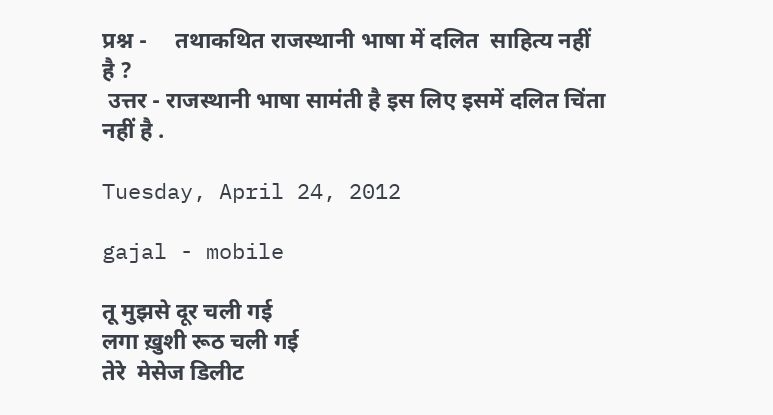प्रश्न -     तथाकथित राजस्थानी भाषा में दलित  साहित्य नहीं है ?
 उत्तर - राजस्थानी भाषा सामंती है इस लिए इसमें दलित चिंता नहीं है .

Tuesday, April 24, 2012

gajal - mobile

तू मुझसे दूर चली गई
लगा ख़ुशी रूठ चली गई
तेरे  मेसेज डिलीट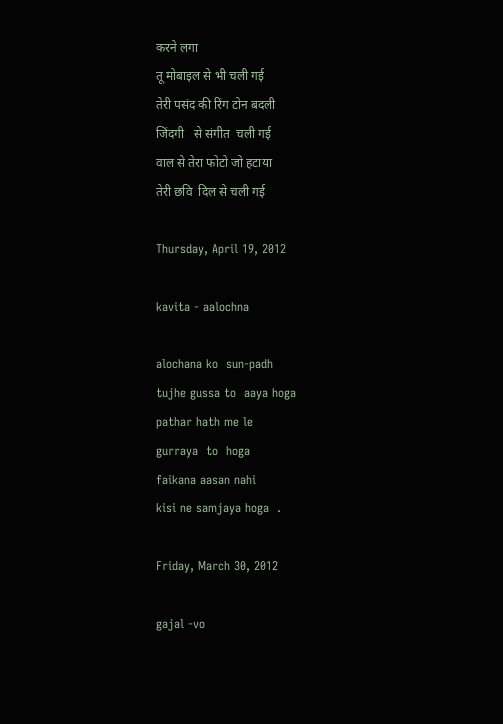करने लगा
तू मोबाइल से भी चली गई
तेरी पसंद की रिंग टोन बदली
जिंदगी   से संगीत  चली गई
वाल से तेरा फोटो जो हटाया
तेरी छवि  दिल से चली गई

Thursday, April 19, 2012

kavita - aalochna

alochana ko  sun-padh
tujhe gussa to  aaya hoga
pathar hath me le
gurraya  to  hoga
faikana aasan nahi
kisi ne samjaya hoga  .

Friday, March 30, 2012

gajal -vo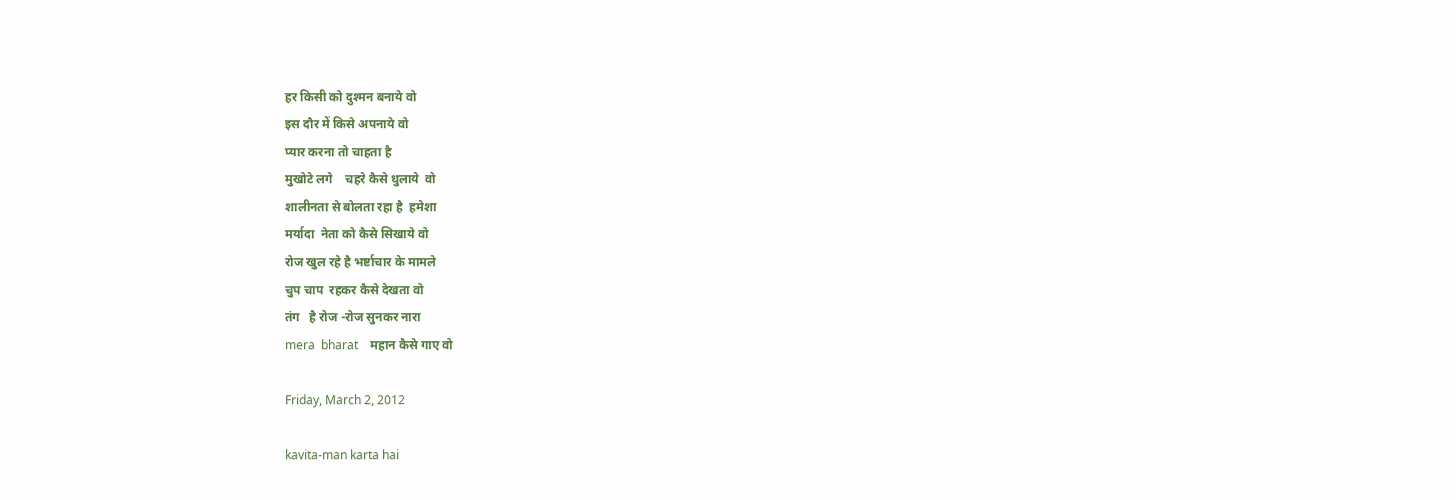हर किसी को दुश्मन बनाये वो
इस दौर में किसे अपनाये वो
प्यार करना तो चाहता है
मुखोटे लगे    चहरे कैसे धुलाये  वो
शालीनता से बोलता रहा है  हमेशा
मर्यादा  नेता को कैसे सिखाये वो
रोज खुल रहे है भर्ष्टाचार के मामले
चुप चाप  रहकर कैसे देखता वो
तंग   है रोज -रोज सुनकर नारा
mera  bharat    महान कैसे गाए वो

Friday, March 2, 2012

kavita-man karta hai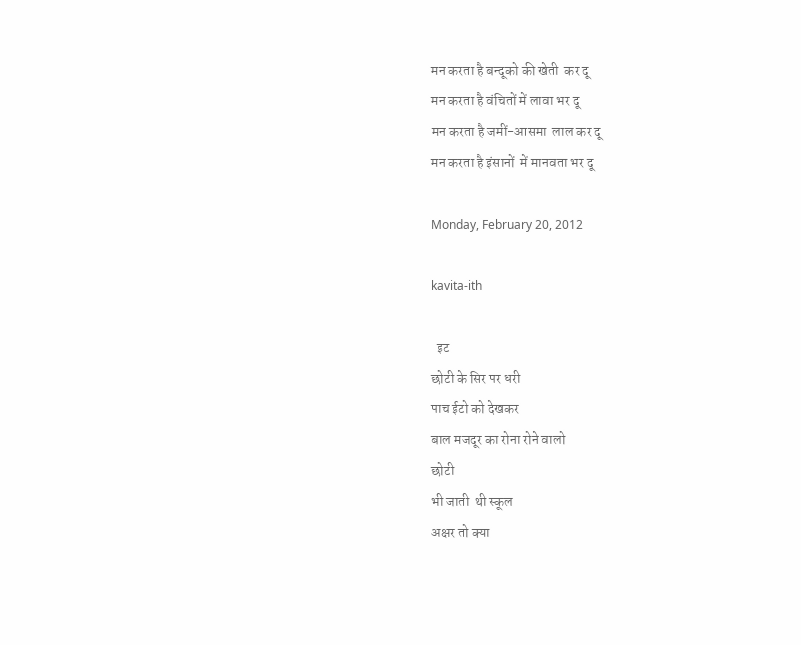मन करता है बन्दूको की खेती  कर दू
मन करता है वंचितों में लावा भर दू
मन करता है जमीं-आसमा  लाल कर दू
मन करता है इंसानों  में मानवता भर दू

Monday, February 20, 2012

kavita-ith

  इट
छोटी के सिर पर धरी
पाच ईटो को देखकर
बाल मजदूर का रोना रोने वालो
छोटी
भी जाती  थी स्कूल
अक्षर तो क्या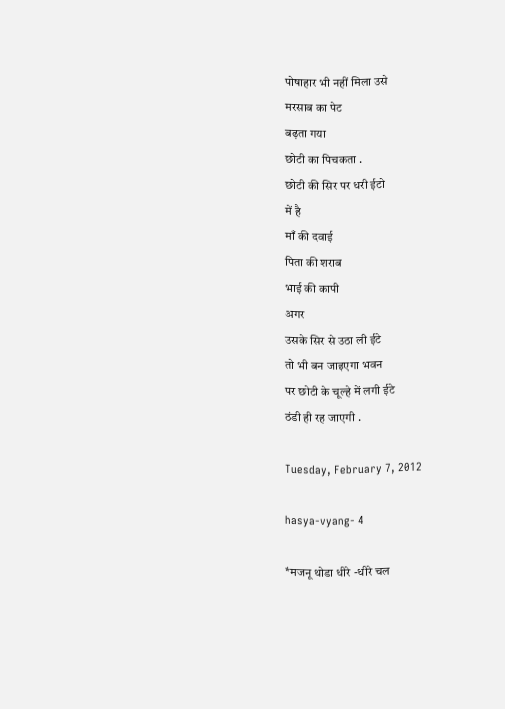पोषाहार भी नहीं मिला उसे
मरसाब का पेट
बढ़ता गया
छोटी का पिचकता .
छोटी की सिर पर धरी ईटो
में है
माँ की दवाई
पिता की शराब
भाई की कापी
अगर
उसके सिर से उठा ली ईटे
तो भी बन जाइएगा भवन
पर छोटी के चूल्हे में लगी ईटे
ठंडी ही रह जाएगी .

Tuesday, February 7, 2012

hasya-vyang- 4

*मजनू थोडा धीरे -धीरे चल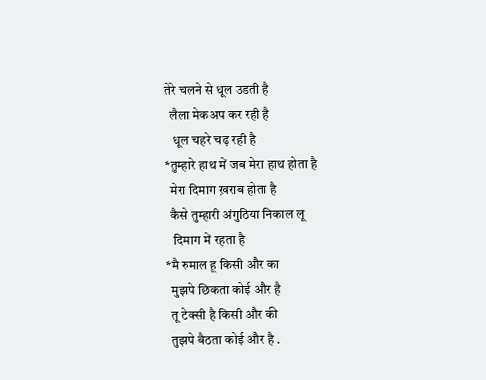तेरे चलने से धूल उडती है
  लैला मेकअप कर रही है
   धूल चहरे चढ़ रही है
*तुम्हारे हाथ में जब मेरा हाथ होता है
  मेरा दिमाग ख़राब होता है
  कैसे तुम्हारी अंगुठिया निकाल लू
   दिमाग में रहता है
*मै रुमाल हू किसी और का
  मुझपे छिकता कोई और है
  तू टेक्सी है किसी और की
  तुझपे बैठता कोई और है .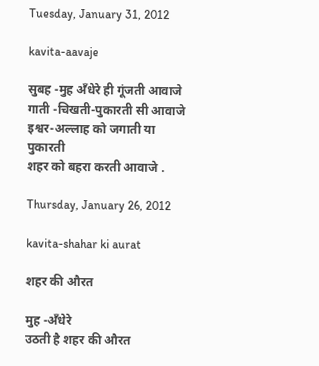Tuesday, January 31, 2012

kavita-aavaje

सुबह -मुह अँधेरे ही गूंजती आवाजे
गाती -चिखती-पुकारती सी आवाजे
इश्वर-अल्लाह को जगाती या पुकारती
शहर को बहरा करती आवाजे .

Thursday, January 26, 2012

kavita-shahar ki aurat

शहर की औरत

मुह -अँधेरे
उठती है शहर की औरत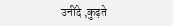उनींदे ,कुढ़ते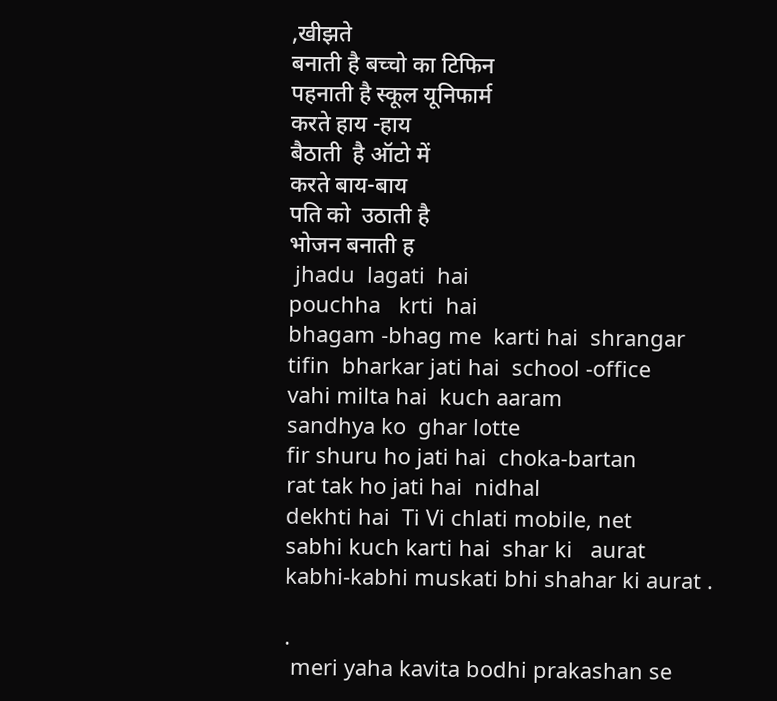,खीझते
बनाती है बच्चो का टिफिन
पहनाती है स्कूल यूनिफार्म
करते हाय -हाय
बैठाती  है ऑटो में
करते बाय-बाय
पति को  उठाती है
भोजन बनाती ह
 jhadu  lagati  hai
pouchha   krti  hai
bhagam -bhag me  karti hai  shrangar
tifin  bharkar jati hai  school -office
vahi milta hai  kuch aaram
sandhya ko  ghar lotte
fir shuru ho jati hai  choka-bartan
rat tak ho jati hai  nidhal
dekhti hai  Ti Vi chlati mobile, net
sabhi kuch karti hai  shar ki   aurat
kabhi-kabhi muskati bhi shahar ki aurat .

.
 meri yaha kavita bodhi prakashan se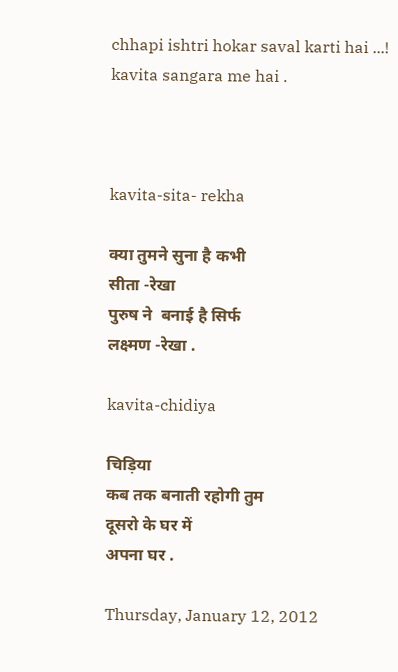chhapi ishtri hokar saval karti hai ...! kavita sangara me hai .



kavita-sita- rekha

क्या तुमने सुना है कभी
सीता -रेखा
पुरुष ने  बनाई है सिर्फ
लक्ष्मण -रेखा .

kavita-chidiya

चिड़िया
कब तक बनाती रहोगी तुम
दूसरो के घर में
अपना घर .

Thursday, January 12, 2012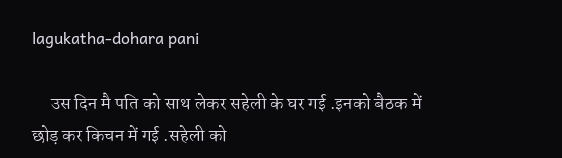lagukatha-dohara pani

     उस दिन मै पति को साथ लेकर सहेली के घर गई .इनको बैठक में छोड़ कर किचन में गई .सहेली को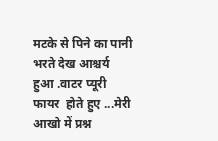मटके से पिने का पानी भरते देख आश्चर्य हुआ .वाटर प्यूरी फायर  होते हुए ...मेरी आखो में प्रश्न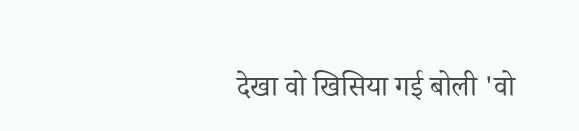देखा वो खिसिया गई बोली 'वो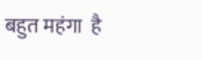बहुत महंगा  है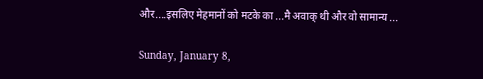और....इसलिए मेहमानों को मटके का ...मै अवाक् थी और वो सामान्य ...

Sunday, January 8,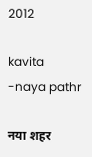2012

kavita -naya pathr

नया शहर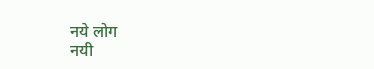नये लोग
नयी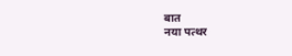बात
नया पत्थर